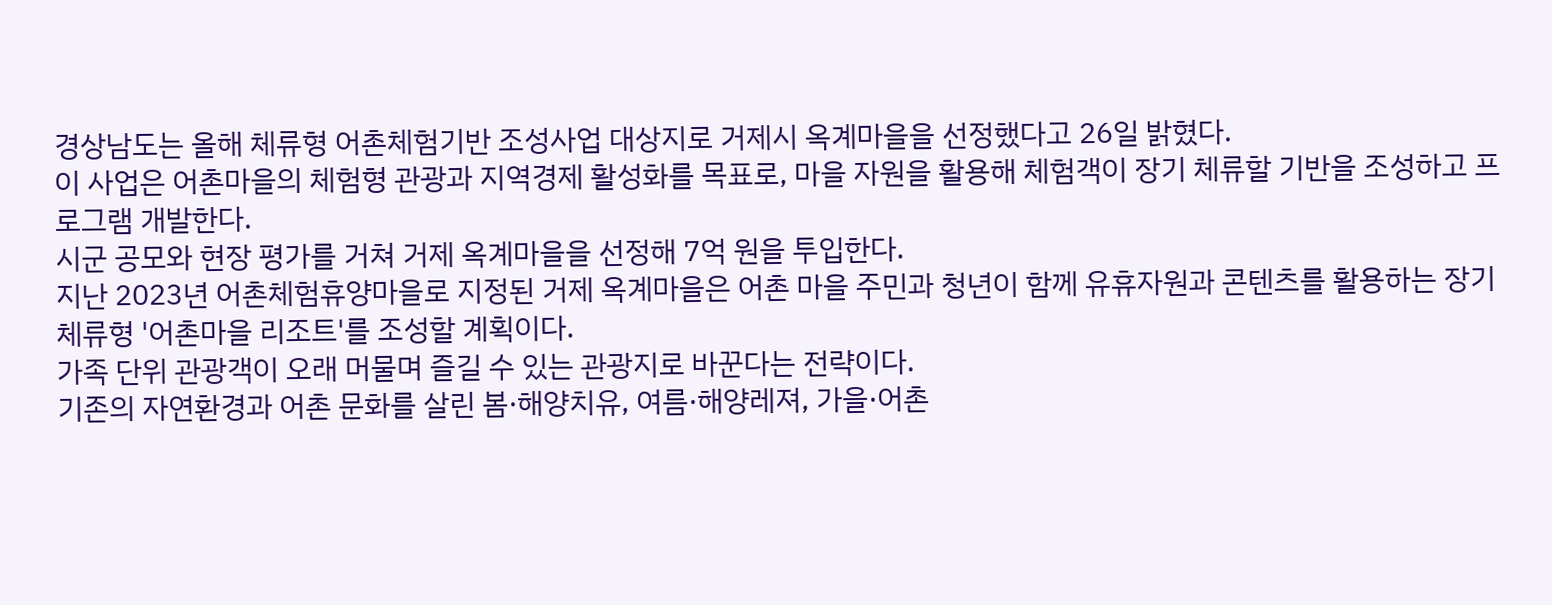경상남도는 올해 체류형 어촌체험기반 조성사업 대상지로 거제시 옥계마을을 선정했다고 26일 밝혔다.
이 사업은 어촌마을의 체험형 관광과 지역경제 활성화를 목표로, 마을 자원을 활용해 체험객이 장기 체류할 기반을 조성하고 프로그램 개발한다.
시군 공모와 현장 평가를 거쳐 거제 옥계마을을 선정해 7억 원을 투입한다.
지난 2023년 어촌체험휴양마을로 지정된 거제 옥계마을은 어촌 마을 주민과 청년이 함께 유휴자원과 콘텐츠를 활용하는 장기 체류형 '어촌마을 리조트'를 조성할 계획이다.
가족 단위 관광객이 오래 머물며 즐길 수 있는 관광지로 바꾼다는 전략이다.
기존의 자연환경과 어촌 문화를 살린 봄·해양치유, 여름·해양레져, 가을·어촌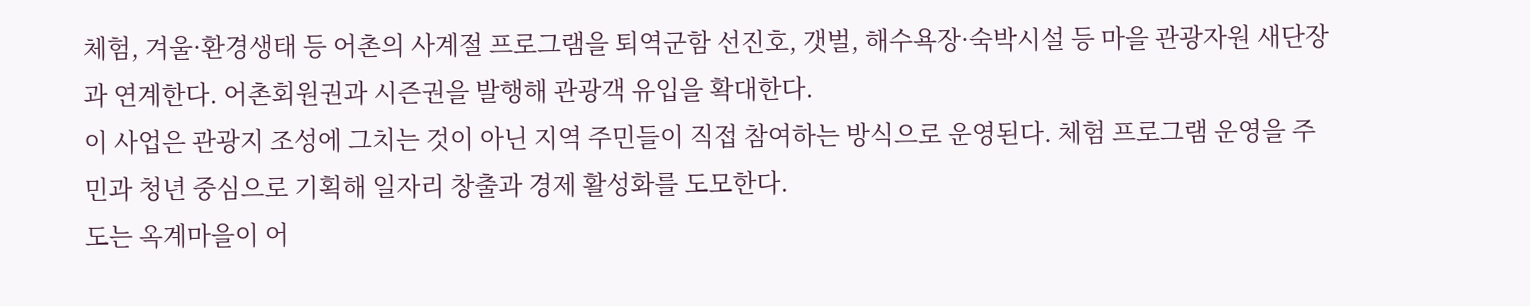체험, 겨울·환경생태 등 어촌의 사계절 프로그램을 퇴역군함 선진호, 갯벌, 해수욕장·숙박시설 등 마을 관광자원 새단장과 연계한다. 어촌회원권과 시즌권을 발행해 관광객 유입을 확대한다.
이 사업은 관광지 조성에 그치는 것이 아닌 지역 주민들이 직접 참여하는 방식으로 운영된다. 체험 프로그램 운영을 주민과 청년 중심으로 기획해 일자리 창출과 경제 활성화를 도모한다.
도는 옥계마을이 어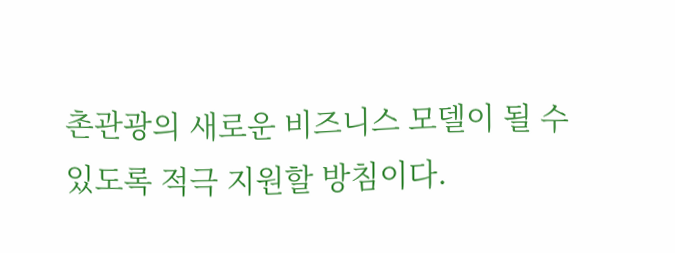촌관광의 새로운 비즈니스 모델이 될 수 있도록 적극 지원할 방침이다.